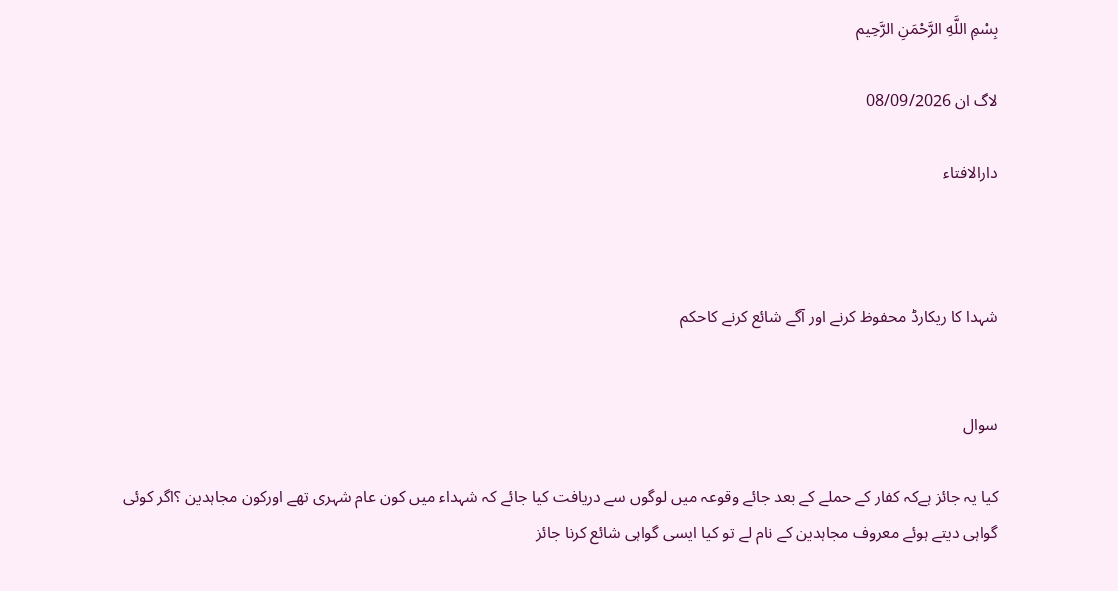بِسْمِ اللَّهِ الرَّحْمَنِ الرَّحِيم

لاگ ان 08/09/2026

دارالافتاء



شہدا کا ریکارڈ محفوظ کرنے اور آگے شائع کرنے کاحکم


سوال

کیا یہ جائز ہےکہ کفار کے حملے کے بعد جائے وقوعہ میں لوگوں سے دریافت کیا جائے کہ شہداء میں کون عام شہری تھے اورکون مجاہدین ؟اگر کوئی گواہی دیتے ہوئے معروف مجاہدین کے نام لے تو کیا ایسی گواہی شائع کرنا جائز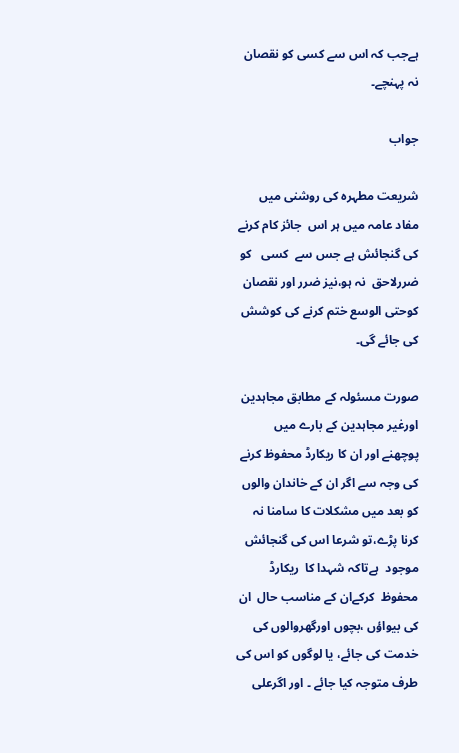ہےجب کہ اس سے کسی کو نقصان نہ پہنچے۔

جواب

شریعت مطہرہ کی روشنی میں  مفاد عامہ میں ہر اس  جائز کام کرنے کی گنجائش ہے جس سے  کسی   کو ضررلاحق  نہ ہو،نیز ضرر اور نقصان کوحتی الوسع ختم کرنے کی کوشش کی جائے گی۔

صورت مسئولہ کے مطابق مجاہدین  اورغیر مجاہدین کے بارے میں پوچھنے اور ان کا ریکارڈ محفوظ کرنے کی وجہ سے اگر ان کے خاندان والوں کو بعد میں مشکلات کا سامنا نہ کرنا پڑے،تو شرعا اس کی گنجائش موجود  ہےتاکہ شہدا کا  ریکارڈ محفوظ  کرکےان کے مناسب حال  ان کی بیواؤں ،بچوں اورگھروالوں کی خدمت کی جائے، یا لوگوں کو اس کی طرف متوجہ کیا جائے ۔ اور اگرعلی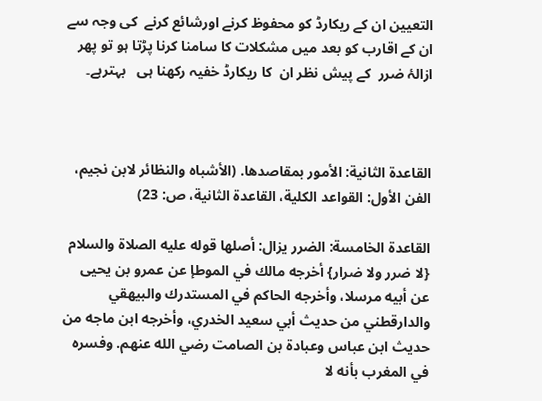التعیین ان کے ریکارڈ کو محفوظ کرنے اورشائع کرنے  کی وجہ سے ان کے اقارب کو بعد میں مشکلات کا سامنا کرنا پڑتا ہو تو پھر ازالۂ ضرر  کے پیش نظر ان  کا ریکارڈ خفیہ رکھنا ہی   بہترہے۔



القاعدة الثانية: الأمور بمقاصدها. (الأشباه والنظائر لابن نجيم، الفن الأول: القواعد الكلية، القاعدة الثانية، ص: 23)

القاعدة الخامسة: الضرر يزال: أصلها قوله عليه الصلاة والسلام {لا ضرر ولا ضرار} أخرجه مالك في الموطإ عن عمرو بن يحيى عن أبيه مرسلا، وأخرجه الحاكم في المستدرك والبيهقي والدارقطني من حديث أبي سعيد الخدري، وأخرجه ابن ماجه من حديث ابن عباس وعبادة بن الصامت رضي الله عنهم. وفسره في المغرب بأنه لا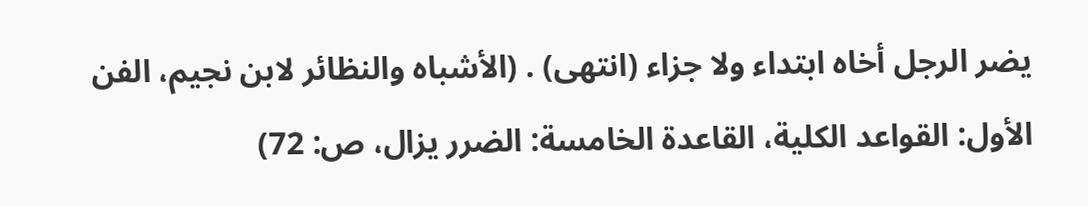يضر الرجل أخاه ابتداء ولا جزاء (انتهى) . (الأشباه والنظائر لابن نجيم، ‌‌الفن الأول: القواعد الكلية، ‌‌القاعدة الخامسة: الضرر يزال، ص: 72)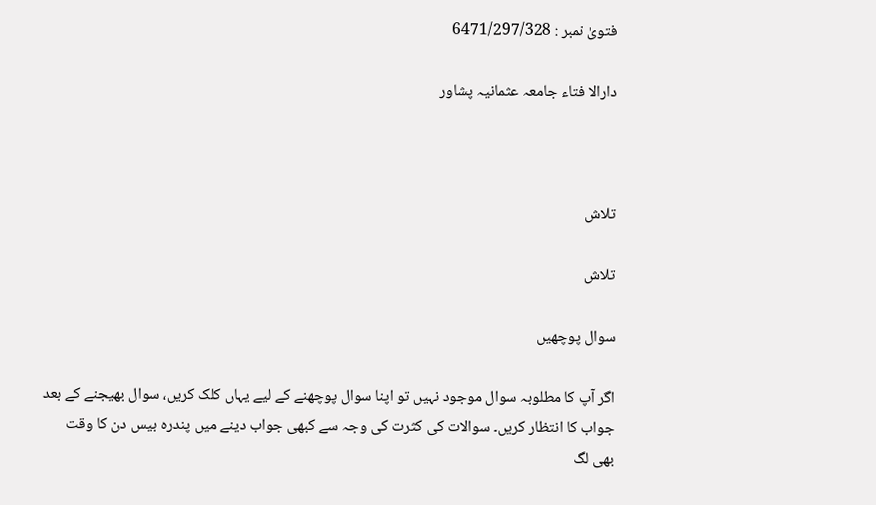فتویٰ نمبر : 6471/297/328

دارالا فتاء جامعہ عثمانیہ پشاور



تلاش

تلاش

سوال پوچھیں

اگر آپ کا مطلوبہ سوال موجود نہیں تو اپنا سوال پوچھنے کے لیے یہاں کلک کریں، سوال بھیجنے کے بعد جواب کا انتظار کریں۔ سوالات کی کثرت کی وجہ سے کبھی جواب دینے میں پندرہ بیس دن کا وقت بھی لگ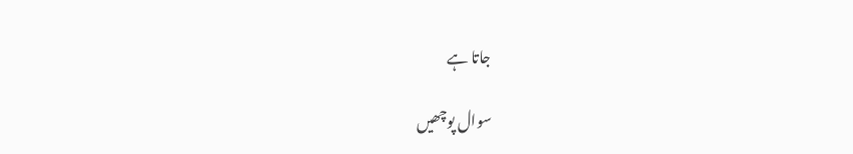جاتا ہے

سوال پوچھیں